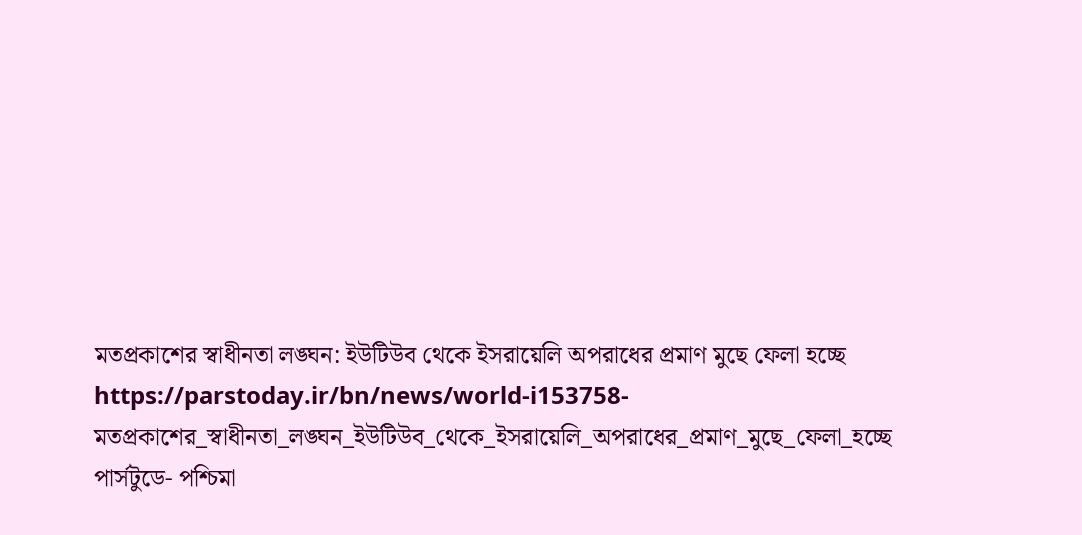মতপ্রকাশের স্বাধীনতা লঙ্ঘন: ইউটিউব থেকে ইসরায়েলি অপরাধের প্রমাণ মুছে ফেলা হচ্ছে
https://parstoday.ir/bn/news/world-i153758-মতপ্রকাশের_স্বাধীনতা_লঙ্ঘন_ইউটিউব_থেকে_ইসরায়েলি_অপরাধের_প্রমাণ_মুছে_ফেলা_হচ্ছে
পার্সটুডে- পশ্চিমা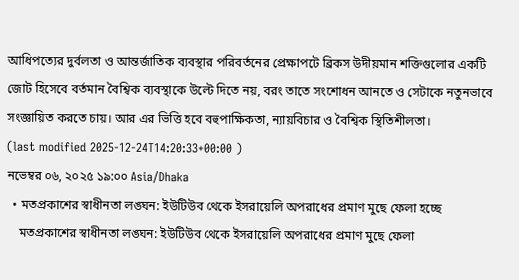আধিপত্যের দুর্বলতা ও আন্তর্জাতিক ব্যবস্থার পরিবর্তনের প্রেক্ষাপটে ব্রিকস উদীয়মান শক্তিগুলোর একটি জোট হিসেবে বর্তমান বৈশ্বিক ব্যবস্থাকে উল্টে দিতে নয়, বরং তাতে সংশোধন আনতে ও সেটাকে নতুনভাবে সংজ্ঞায়িত করতে চায়। আর এর ভিত্তি হবে বহুপাক্ষিকতা, ন্যায়বিচার ও বৈশ্বিক স্থিতিশীলতা।
(last modified 2025-12-24T14:20:33+00:00 )
নভেম্বর ০৬, ২০২৫ ১৯:০০ Asia/Dhaka
  • মতপ্রকাশের স্বাধীনতা লঙ্ঘন: ইউটিউব থেকে ইসরায়েলি অপরাধের প্রমাণ মুছে ফেলা হচ্ছে
    মতপ্রকাশের স্বাধীনতা লঙ্ঘন: ইউটিউব থেকে ইসরায়েলি অপরাধের প্রমাণ মুছে ফেলা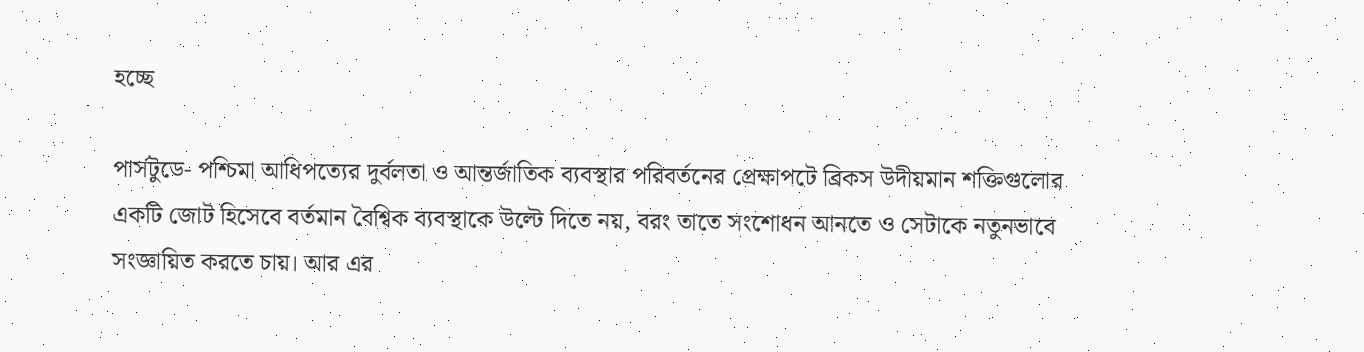হচ্ছে

পার্সটুডে- পশ্চিমা আধিপত্যের দুর্বলতা ও আন্তর্জাতিক ব্যবস্থার পরিবর্তনের প্রেক্ষাপটে ব্রিকস উদীয়মান শক্তিগুলোর একটি জোট হিসেবে বর্তমান বৈশ্বিক ব্যবস্থাকে উল্টে দিতে নয়, বরং তাতে সংশোধন আনতে ও সেটাকে নতুনভাবে সংজ্ঞায়িত করতে চায়। আর এর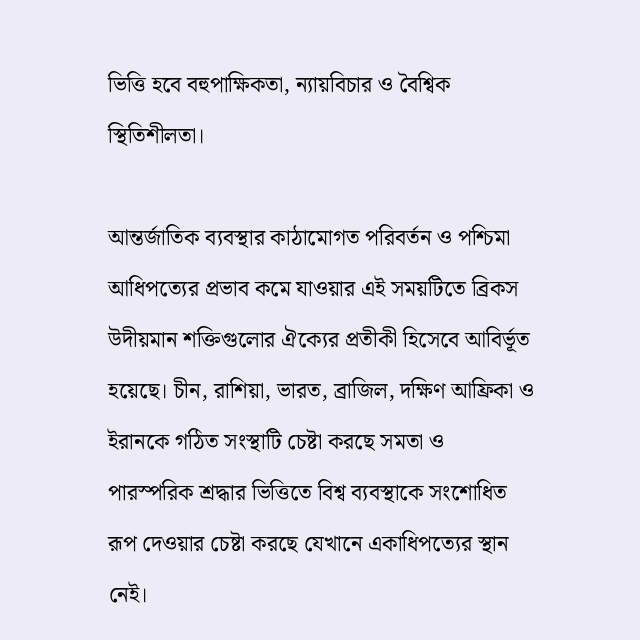ভিত্তি হবে বহুপাক্ষিকতা, ন্যায়বিচার ও বৈশ্বিক স্থিতিশীলতা।

আন্তর্জাতিক ব্যবস্থার কাঠামোগত পরিবর্তন ও পশ্চিমা আধিপত্যের প্রভাব কমে যাওয়ার এই সময়টিতে ব্রিকস উদীয়মান শক্তিগুলোর ঐক্যের প্রতীকী হিসেবে আবির্ভূত হয়েছে। চীন, রাশিয়া, ভারত, ব্রাজিল, দক্ষিণ আফ্রিকা ও ইরানকে গঠিত সংস্থাটি চেষ্টা করছে সমতা ও পারস্পরিক শ্রদ্ধার ভিত্তিতে বিশ্ব ব্যবস্থাকে সংশোধিত রূপ দেওয়ার চেষ্টা করছে যেখানে একাধিপত্যের স্থান নেই।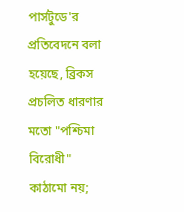পার্সটুডে'র প্রতিবেদনে বলা হয়েছে, ব্রিকস প্রচলিত ধারণার মতো "পশ্চিমা বিরোধী" কাঠামো নয়;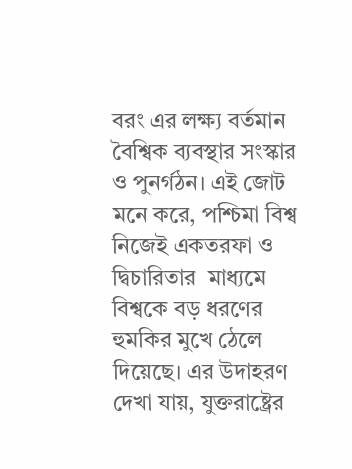বরং এর লক্ষ্য বর্তমান বৈশ্বিক ব্যবস্থার সংস্কার ও পুনর্গঠন। এই জোট মনে করে, পশ্চিমা বিশ্ব নিজেই একতরফা ও দ্বিচারিতার  মাধ্যমে বিশ্বকে বড় ধরণের হুমকির মুখে ঠেলে দিয়েছে। এর উদাহরণ দেখা যায়, যুক্তরাষ্ট্রের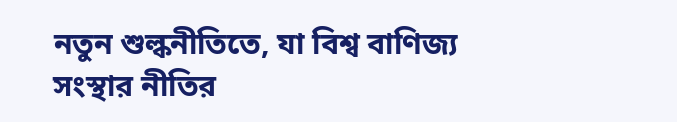নতুন শুল্কনীতিতে, যা বিশ্ব বাণিজ্য সংস্থার নীতির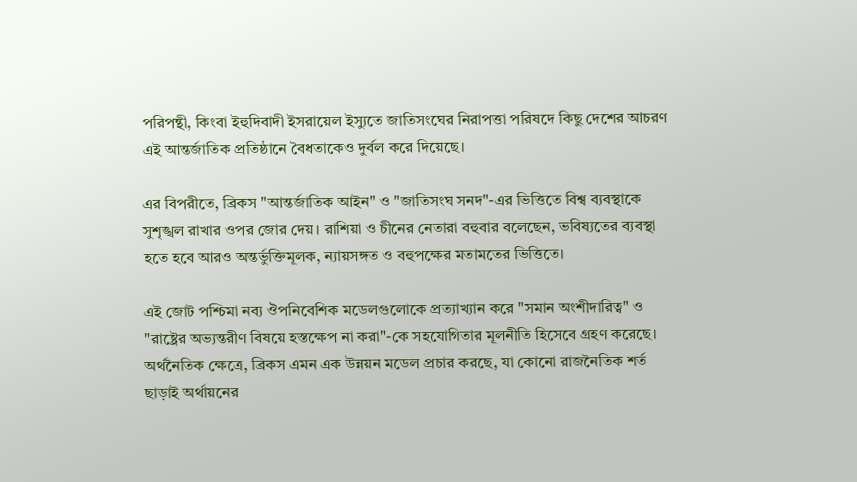পরিপন্থী, কিংবা ইহুদিবাদী ইসরায়েল ইস্যুতে জাতিসংঘের নিরাপত্তা পরিষদে কিছু দেশের আচরণ এই আন্তর্জাতিক প্রতিষ্ঠানে বৈধতাকেও দুর্বল করে দিয়েছে।

এর বিপরীতে, ব্রিকস "আন্তর্জাতিক আইন" ও "জাতিসংঘ সনদ"-এর ভিত্তিতে বিশ্ব ব্যবস্থাকে সুশৃঙ্খল রাখার ওপর জোর দেয়। রাশিয়া ও চীনের নেতারা বহুবার বলেছেন, ভবিষ্যতের ব্যবস্থা হতে হবে আরও অন্তর্ভুক্তিমূলক, ন্যায়সঙ্গত ও বহুপক্ষের মতামতের ভিত্তিতে।

এই জোট পশ্চিমা নব্য ঔপনিবেশিক মডেলগুলোকে প্রত্যাখ্যান করে "সমান অংশীদারিত্ব" ও "রাষ্ট্রের অভ্যন্তরীণ বিষয়ে হস্তক্ষেপ না করা"-কে সহযোগিতার মূলনীতি হিসেবে গ্রহণ করেছে। অর্থনৈতিক ক্ষেত্রে, ব্রিকস এমন এক উন্নয়ন মডেল প্রচার করছে, যা কোনো রাজনৈতিক শর্ত ছাড়াই অর্থায়নের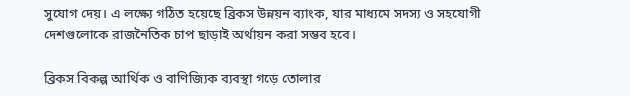সুযোগ দেয়। এ লক্ষ্যে গঠিত হয়েছে ব্রিকস উন্নয়ন ব্যাংক, যার মাধ্যমে সদস্য ও সহযোগী দেশগুলোকে রাজনৈতিক চাপ ছাড়াই অর্থায়ন করা সম্ভব হবে।

ব্রিকস বিকল্প আর্থিক ও বাণিজ্যিক ব্যবস্থা গড়ে তোলার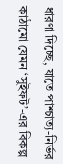ধারণা দিচ্ছে, যাতে পাশ্চাত্য-নির্ভর কাঠামো যেমন ‘সুইফট’-এর বিকল্প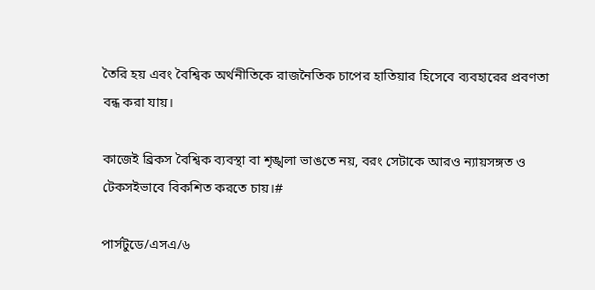তৈরি হয় এবং বৈশ্বিক অর্থনীতিকে রাজনৈতিক চাপের হাতিয়ার হিসেবে ব্যবহারের প্রবণতা বন্ধ করা যায়।

কাজেই ব্রিকস বৈশ্বিক ব্যবস্থা বা শৃঙ্খলা ভাঙতে নয়, বরং সেটাকে আরও ন্যায়সঙ্গত ও টেকসইভাবে বিকশিত করতে চায়।#

পার্সটুডে/এসএ/৬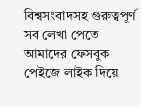বিশ্বসংবাদসহ গুরুত্বপূর্ণ সব লেখা পেতে আমাদের ফেসবুক পেইজে লাইক দিয়ে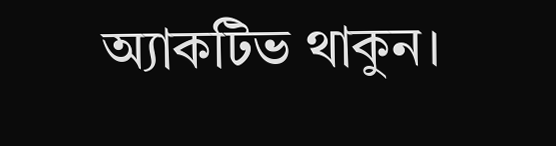অ্যাকটিভ থাকুন।